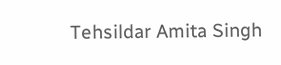Tehsildar Amita Singh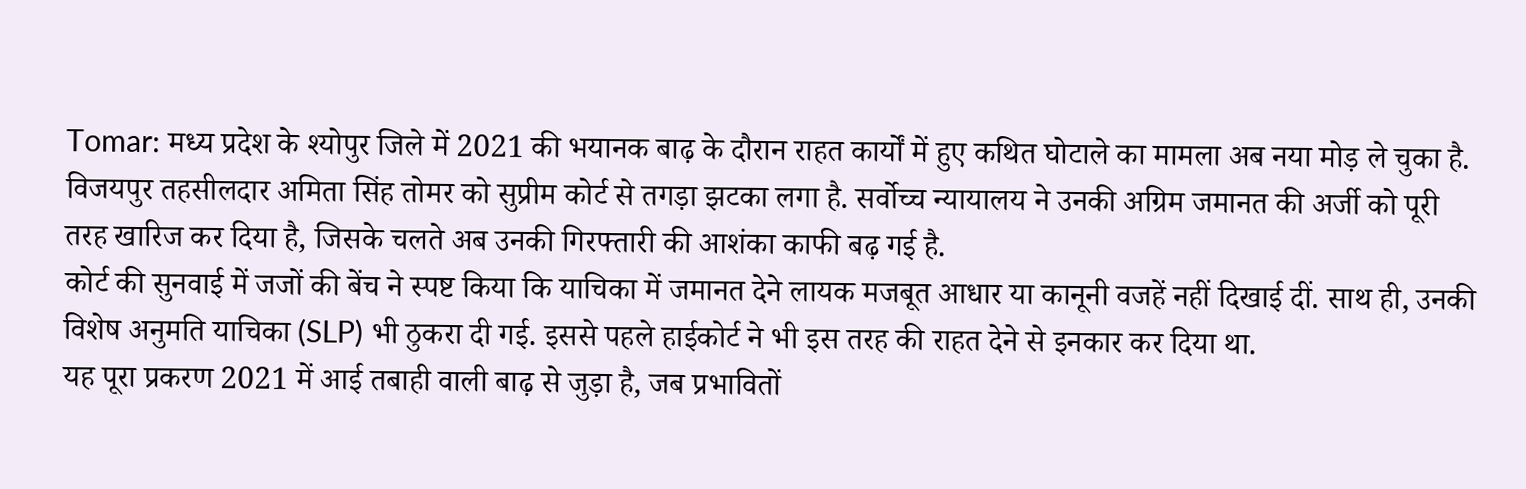Tomar: मध्य प्रदेश के श्योपुर जिले में 2021 की भयानक बाढ़ के दौरान राहत कार्यों में हुए कथित घोटाले का मामला अब नया मोड़ ले चुका है. विजयपुर तहसीलदार अमिता सिंह तोमर को सुप्रीम कोर्ट से तगड़ा झटका लगा है. सर्वोच्च न्यायालय ने उनकी अग्रिम जमानत की अर्जी को पूरी तरह खारिज कर दिया है, जिसके चलते अब उनकी गिरफ्तारी की आशंका काफी बढ़ गई है.
कोर्ट की सुनवाई में जजों की बेंच ने स्पष्ट किया कि याचिका में जमानत देने लायक मजबूत आधार या कानूनी वजहें नहीं दिखाई दीं. साथ ही, उनकी विशेष अनुमति याचिका (SLP) भी ठुकरा दी गई. इससे पहले हाईकोर्ट ने भी इस तरह की राहत देने से इनकार कर दिया था.
यह पूरा प्रकरण 2021 में आई तबाही वाली बाढ़ से जुड़ा है, जब प्रभावितों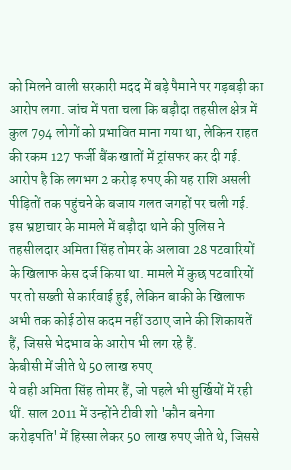को मिलने वाली सरकारी मदद में बड़े पैमाने पर गड़बड़ी का आरोप लगा. जांच में पता चला कि बड़ौदा तहसील क्षेत्र में कुल 794 लोगों को प्रभावित माना गया था, लेकिन राहत की रकम 127 फर्जी बैंक खातों में ट्रांसफर कर दी गई. आरोप है कि लगभग 2 करोड़ रुपए की यह राशि असली पीड़ितों तक पहुंचने के बजाय गलत जगहों पर चली गई.
इस भ्रष्टाचार के मामले में बड़ौदा थाने की पुलिस ने तहसीलदार अमिता सिंह तोमर के अलावा 28 पटवारियों के खिलाफ केस दर्ज किया था. मामले में कुछ पटवारियों पर तो सख्ती से कार्रवाई हुई, लेकिन बाकी के खिलाफ अभी तक कोई ठोस कदम नहीं उठाए जाने की शिकायतें हैं, जिससे भेदभाव के आरोप भी लग रहे हैं.
केबीसी में जीते थे 50 लाख रुपए
ये वही अमिता सिंह तोमर हैं, जो पहले भी सुर्खियों में रही थीं. साल 2011 में उन्होंने टीवी शो 'कौन बनेगा करोड़पति' में हिस्सा लेकर 50 लाख रुपए जीते थे, जिससे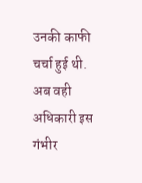उनकी काफी चर्चा हुई थी. अब वही अधिकारी इस गंभीर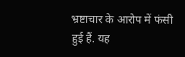भ्रष्टाचार के आरोप में फंसी हुई हैं. यह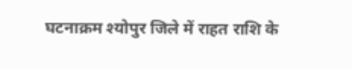घटनाक्रम श्योपुर जिले में राहत राशि के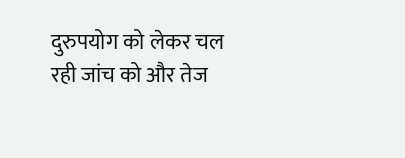दुरुपयोग को लेकर चल रही जांच को और तेज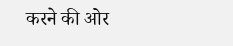करने की ओर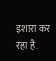इशारा कर रहा है.